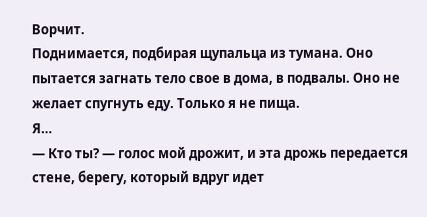Ворчит.
Поднимается, подбирая щупальца из тумана. Оно пытается загнать тело свое в дома, в подвалы. Оно не желает спугнуть еду. Только я не пища.
Я…
— Кто ты? — голос мой дрожит, и эта дрожь передается стене, берегу, который вдруг идет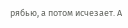рябью, а потом исчезает. А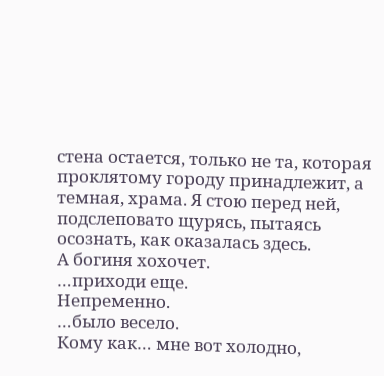стена остается, только не та, которая проклятому городу принадлежит, а темная, храма. Я стою перед ней, подслеповато щурясь, пытаясь осознать, как оказалась здесь.
А богиня хохочет.
…приходи еще.
Непременно.
…было весело.
Кому как… мне вот холодно,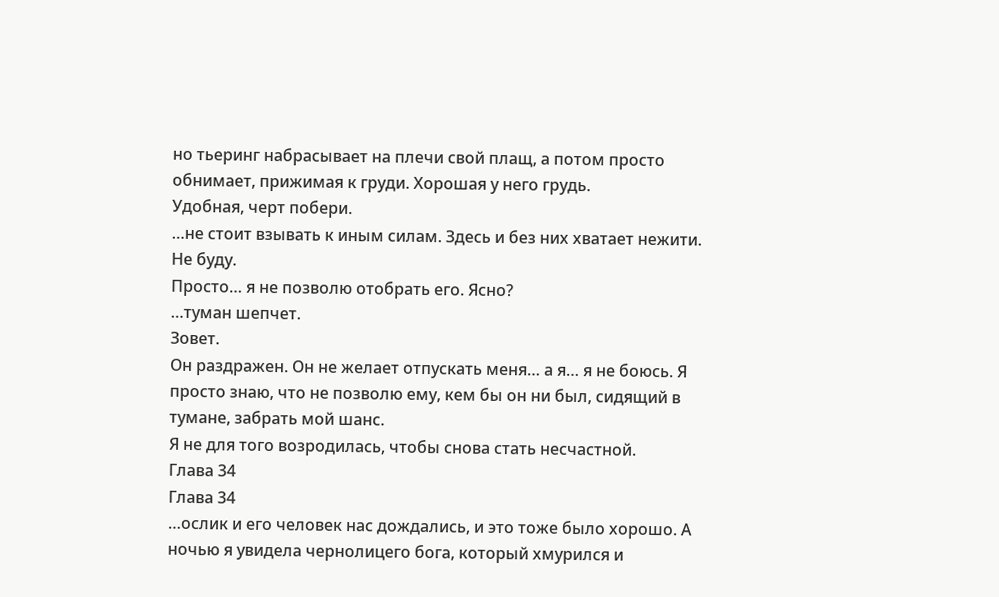но тьеринг набрасывает на плечи свой плащ, а потом просто обнимает, прижимая к груди. Хорошая у него грудь.
Удобная, черт побери.
…не стоит взывать к иным силам. Здесь и без них хватает нежити.
Не буду.
Просто… я не позволю отобрать его. Ясно?
…туман шепчет.
Зовет.
Он раздражен. Он не желает отпускать меня… а я… я не боюсь. Я просто знаю, что не позволю ему, кем бы он ни был, сидящий в тумане, забрать мой шанс.
Я не для того возродилась, чтобы снова стать несчастной.
Глава 34
Глава 34
…ослик и его человек нас дождались, и это тоже было хорошо. А ночью я увидела чернолицего бога, который хмурился и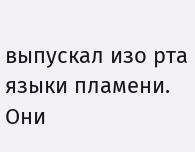выпускал изо рта языки пламени. Они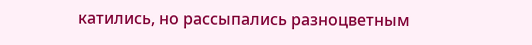катились, но рассыпались разноцветным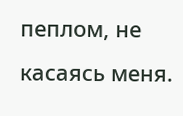пеплом, не касаясь меня.